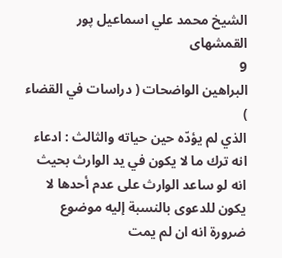الشيخ محمد علي اسماعيل پور القمشهاى
9
البراهين الواضحات ( دراسات في القضاء )
الذي لم يؤدّه حين حياته والثالث : ادعاء انه ترك ما لا يكون في يد الوارث بحيث انه لو ساعد الوارث على عدم أحدها لا يكون للدعوى بالنسبة إليه موضوع ضرورة انه ان لم يمت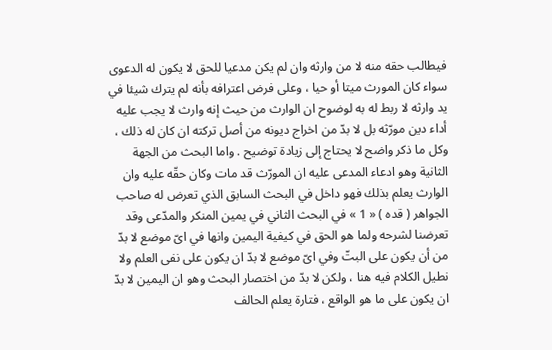فيطالب حقه منه لا من وارثه وان لم يكن مدعيا للحق لا يكون له الدعوى سواء كان المورث ميتا أو حيا ، وعلى فرض اعترافه بأنه لم يترك شيئا في يد وارثه لا ربط له به لوضوح ان الوارث من حيث إنه وارث لا يجب عليه أداء دين مورّثه بل لا بدّ من اخراج ديونه من أصل تركته ان كان له ذلك ، وكل ما ذكر واضح لا يحتاج إلى زيادة توضيح . واما البحث من الجهة الثانية وهو ادعاء المدعى عليه ان المورّث قد مات وكان حقّه عليه وان الوارث يعلم بذلك فهو داخل في البحث السابق الذي تعرض له صاحب الجواهر ( قده ) « 1 » في البحث الثاني في يمين المنكر والمدّعى وقد تعرضنا لشرحه ولما هو الحق في كيفية اليمين وانها في اىّ موضع لا بدّ من أن يكون على البتّ وفي اىّ موضع لا بدّ ان يكون على نفى العلم ولا نطيل الكلام فيه هنا ، ولكن لا بدّ من اختصار البحث وهو ان اليمين لا بدّ ان يكون على ما هو الواقع ، فتارة يعلم الحالف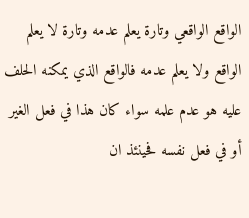الواقع الواقعي وتارة يعلم عدمه وتارة لا يعلم الواقع ولا يعلم عدمه فالواقع الذي يمكنه الحلف عليه هو عدم علمه سواء كان هذا في فعل الغير أو في فعل نفسه فحينئذ ان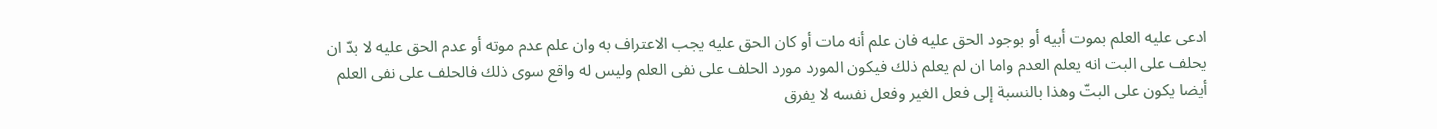ادعى عليه العلم بموت أبيه أو بوجود الحق عليه فان علم أنه مات أو كان الحق عليه يجب الاعتراف به وان علم عدم موته أو عدم الحق عليه لا بدّ ان يحلف على البت انه يعلم العدم واما ان لم يعلم ذلك فيكون المورد مورد الحلف على نفى العلم وليس له واقع سوى ذلك فالحلف على نفى العلم أيضا يكون على البتّ وهذا بالنسبة إلى فعل الغير وفعل نفسه لا يفرق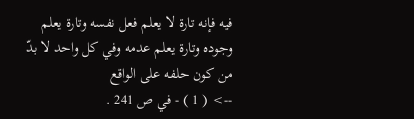فيه فإنه تارة لا يعلم فعل نفسه وتارة يعلم وجوده وتارة يعلم عدمه وفي كل واحد لا بدّ من كون حلفه على الواقع
--> ( 1 ) - في ص 241 .